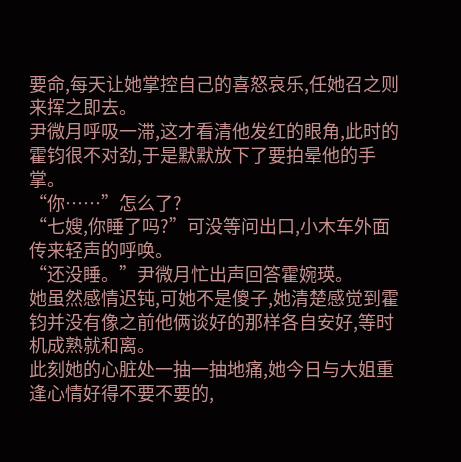要命,每天让她掌控自己的喜怒哀乐,任她召之则来挥之即去。
尹微月呼吸一滞,这才看清他发红的眼角,此时的霍钧很不对劲,于是默默放下了要拍晕他的手掌。
“你……”怎么了?
“七嫂,你睡了吗?”可没等问出口,小木车外面传来轻声的呼唤。
“还没睡。”尹微月忙出声回答霍婉瑛。
她虽然感情迟钝,可她不是傻子,她清楚感觉到霍钧并没有像之前他俩谈好的那样各自安好,等时机成熟就和离。
此刻她的心脏处一抽一抽地痛,她今日与大姐重逢心情好得不要不要的,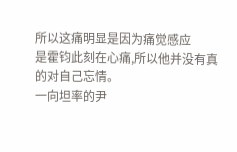所以这痛明显是因为痛觉感应
是霍钧此刻在心痛,所以他并没有真的对自己忘情。
一向坦率的尹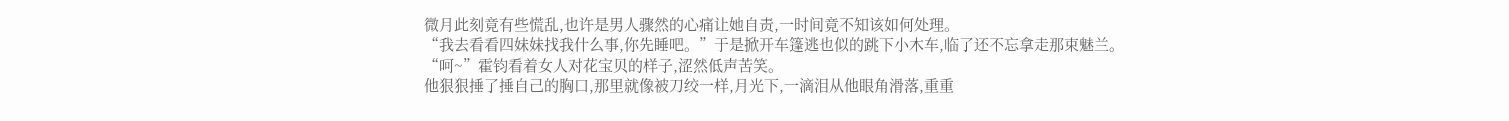微月此刻竟有些慌乱,也许是男人骤然的心痛让她自责,一时间竟不知该如何处理。
“我去看看四妹妹找我什么事,你先睡吧。”于是掀开车篷逃也似的跳下小木车,临了还不忘拿走那束魅兰。
“呵~”霍钧看着女人对花宝贝的样子,涩然低声苦笑。
他狠狠捶了捶自己的胸口,那里就像被刀绞一样,月光下,一滴泪从他眼角滑落,重重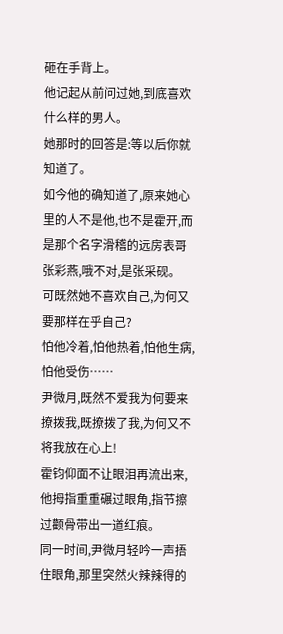砸在手背上。
他记起从前问过她,到底喜欢什么样的男人。
她那时的回答是:等以后你就知道了。
如今他的确知道了,原来她心里的人不是他,也不是霍开,而是那个名字滑稽的远房表哥张彩燕,哦不对,是张采砚。
可既然她不喜欢自己,为何又要那样在乎自己?
怕他冷着,怕他热着,怕他生病,怕他受伤……
尹微月,既然不爱我为何要来撩拨我,既撩拨了我,为何又不将我放在心上!
霍钧仰面不让眼泪再流出来,他拇指重重碾过眼角,指节擦过颧骨带出一道红痕。
同一时间,尹微月轻吟一声捂住眼角,那里突然火辣辣得的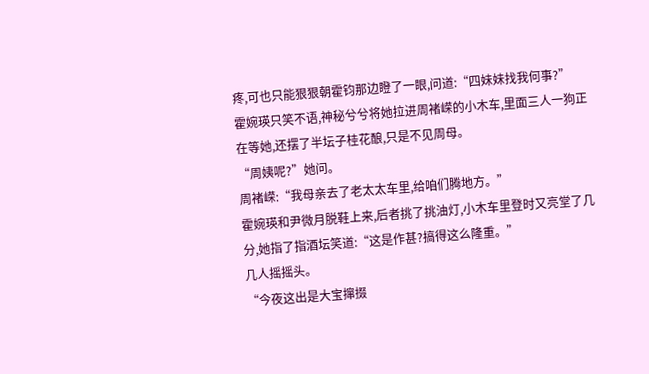疼,可也只能狠狠朝霍钧那边瞪了一眼,问道:“四妹妹找我何事?”
霍婉瑛只笑不语,神秘兮兮将她拉进周褚嵘的小木车,里面三人一狗正在等她,还摆了半坛子桂花酿,只是不见周母。
“周姨呢?”她问。
周褚嵘:“我母亲去了老太太车里,给咱们腾地方。”
霍婉瑛和尹微月脱鞋上来,后者挑了挑油灯,小木车里登时又亮堂了几分,她指了指酒坛笑道:“这是作甚?搞得这么隆重。”
几人摇摇头。
“今夜这出是大宝撺掇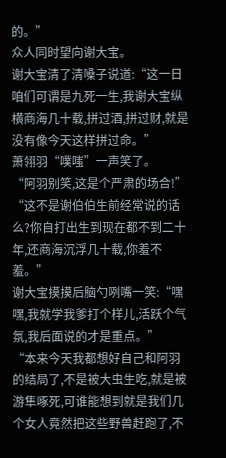的。”
众人同时望向谢大宝。
谢大宝清了清嗓子说道:“这一日咱们可谓是九死一生,我谢大宝纵横商海几十载,拼过酒,拼过财,就是没有像今天这样拼过命。”
萧翎羽“噗嗤”一声笑了。
“阿羽别笑,这是个严肃的场合!”
“这不是谢伯伯生前经常说的话么?你自打出生到现在都不到二十年,还商海沉浮几十载,你羞不羞。”
谢大宝摸摸后脑勺咧嘴一笑:“嘿嘿,我就学我爹打个样儿,活跃个气氛,我后面说的才是重点。”
“本来今天我都想好自己和阿羽的结局了,不是被大虫生吃,就是被游隼啄死,可谁能想到就是我们几个女人竟然把这些野兽赶跑了,不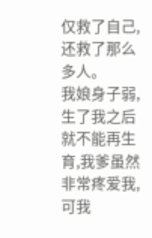仅救了自己,还救了那么多人。
我娘身子弱,生了我之后就不能再生育,我爹虽然非常疼爱我,可我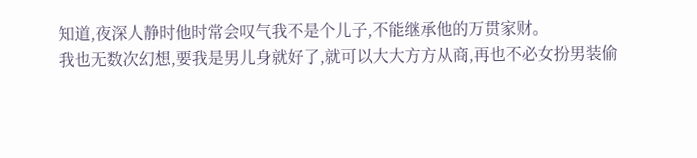知道,夜深人静时他时常会叹气我不是个儿子,不能继承他的万贯家财。
我也无数次幻想,要我是男儿身就好了,就可以大大方方从商,再也不必女扮男装偷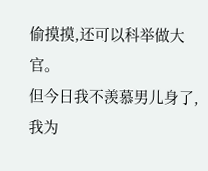偷摸摸,还可以科举做大官。
但今日我不羡慕男儿身了,我为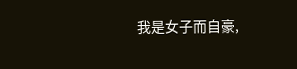我是女子而自豪,